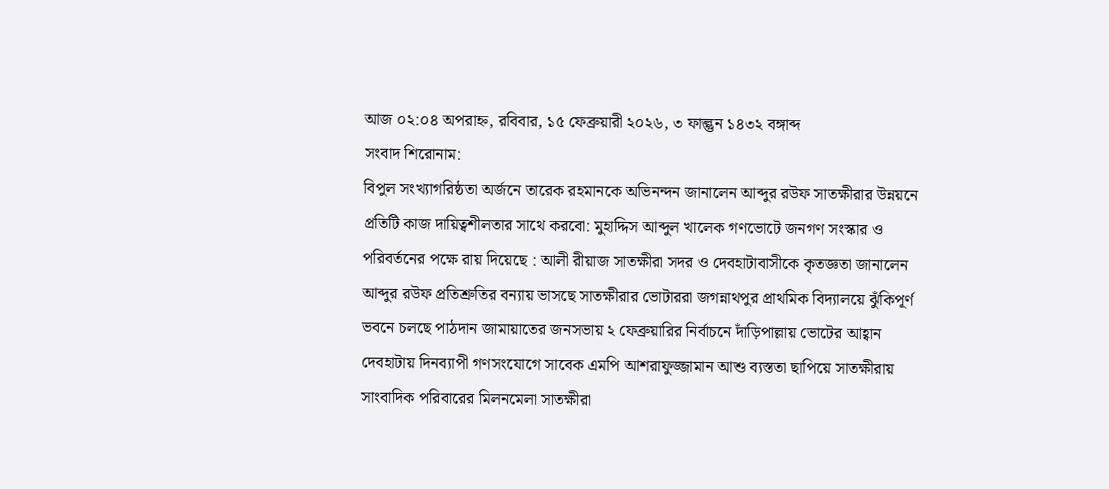আজ ০২:০৪ অপরাহ্ন, রবিবার, ১৫ ফেব্রুয়ারী ২০২৬, ৩ ফাল্গুন ১৪৩২ বঙ্গাব্দ
সংবাদ শিরোনাম:
বিপুল সংখ্যাগরিষ্ঠতা অর্জনে তারেক রহমানকে অভিনন্দন জানালেন আব্দুর রউফ সাতক্ষীরার উন্নয়নে প্রতিটি কাজ দায়িত্বশীলতার সাথে করবো: মুহাদ্দিস আব্দুল খালেক গণভোটে জনগণ সংস্কার ও পরিবর্তনের পক্ষে রায় দিয়েছে : আলী রীয়াজ সাতক্ষীরা সদর ও দেবহাটাবাসীকে কৃতজ্ঞতা জানালেন আব্দুর রউফ প্রতিশ্রুতির বন্যায় ভাসছে সাতক্ষীরার ভোটাররা জগন্নাথপুর প্রাথমিক বিদ্যালয়ে ঝুঁকিপূর্ণ ভবনে চলছে পাঠদান জামায়াতের জনসভায় ২ ফেব্রুয়ারির নির্বাচনে দাঁড়িপাল্লায় ভোটের আহ্বান দেবহাটায় দিনব্যাপী গণসংযোগে সাবেক এমপি আশরাফুজ্জামান আশু ব্যস্ততা ছাপিয়ে সাতক্ষীরায় সাংবাদিক পরিবারের মিলনমেলা সাতক্ষীরা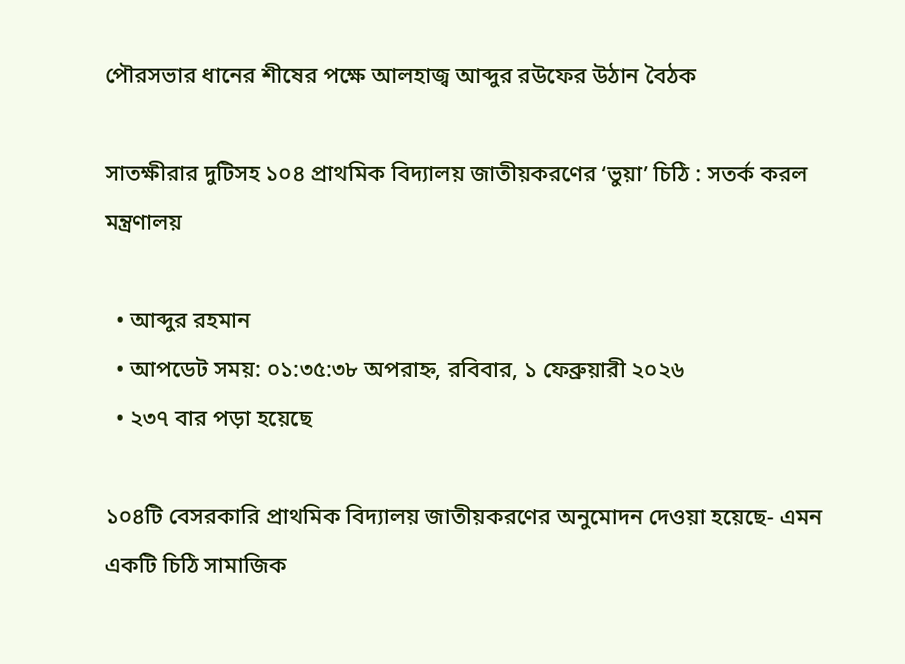পৌরসভার ধানের শীষের পক্ষে আলহাজ্ব আব্দুর রউফের উঠান বৈঠক

সাতক্ষীরার দুটিসহ ১০৪ প্রাথমিক বিদ্যালয় জাতীয়করণের ‘ভুয়া’ চিঠি : সতর্ক করল মন্ত্রণালয়

  • আব্দুর রহমান
  • আপডেট সময়: ০১:৩৫:৩৮ অপরাহ্ন, রবিবার, ১ ফেব্রুয়ারী ২০২৬
  • ২৩৭ বার পড়া হয়েছে

১০৪টি বেসরকারি প্রাথমিক বিদ্যালয় জাতীয়করণের অনুমোদন দেওয়া হয়েছে- এমন একটি চিঠি সামাজিক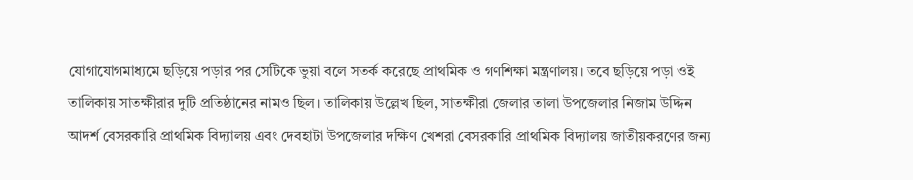যোগাযোগমাধ্যমে ছড়িয়ে পড়ার পর সেটিকে ভুয়া বলে সতর্ক করেছে প্রাথমিক ও গণশিক্ষা মন্ত্রণালয়। তবে ছড়িয়ে পড়া ওই তালিকায় সাতক্ষীরার দুটি প্রতিষ্ঠানের নামও ছিল। তালিকায় উল্লেখ ছিল, সাতক্ষীরা জেলার তালা উপজেলার নিজাম উদ্দিন আদর্শ বেসরকারি প্রাথমিক বিদ্যালয় এবং দেবহাটা উপজেলার দক্ষিণ খেশরা বেসরকারি প্রাথমিক বিদ্যালয় জাতীয়করণের জন্য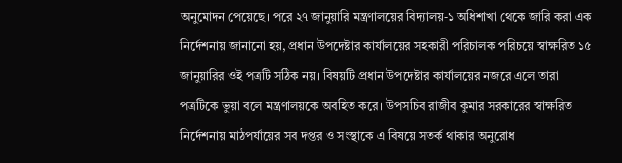অনুমোদন পেয়েছে। পরে ২৭ জানুয়ারি মন্ত্রণালয়ের বিদ্যালয়-১ অধিশাখা থেকে জারি করা এক নির্দেশনায় জানানো হয়, প্রধান উপদেষ্টার কার্যালয়ের সহকারী পরিচালক পরিচয়ে স্বাক্ষরিত ১৫ জানুয়ারির ওই পত্রটি সঠিক নয়। বিষয়টি প্রধান উপদেষ্টার কার্যালয়ের নজরে এলে তারা পত্রটিকে ভুয়া বলে মন্ত্রণালয়কে অবহিত করে। উপসচিব রাজীব কুমার সরকারের স্বাক্ষরিত নির্দেশনায় মাঠপর্যায়ের সব দপ্তর ও সংস্থাকে এ বিষয়ে সতর্ক থাকার অনুরোধ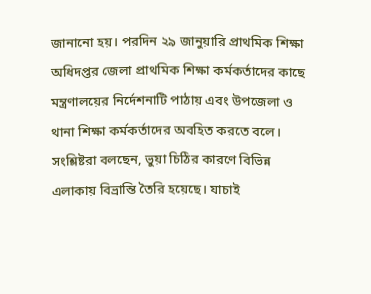জানানো হয়। পরদিন ২৯ জানুয়ারি প্রাথমিক শিক্ষা অধিদপ্তর জেলা প্রাথমিক শিক্ষা কর্মকর্তাদের কাছে মন্ত্রণালয়ের নির্দেশনাটি পাঠায় এবং উপজেলা ও থানা শিক্ষা কর্মকর্তাদের অবহিত করতে বলে। সংশ্লিষ্টরা বলছেন, ভুয়া চিঠির কারণে বিভিন্ন এলাকায় বিভ্রান্তি তৈরি হয়েছে। যাচাই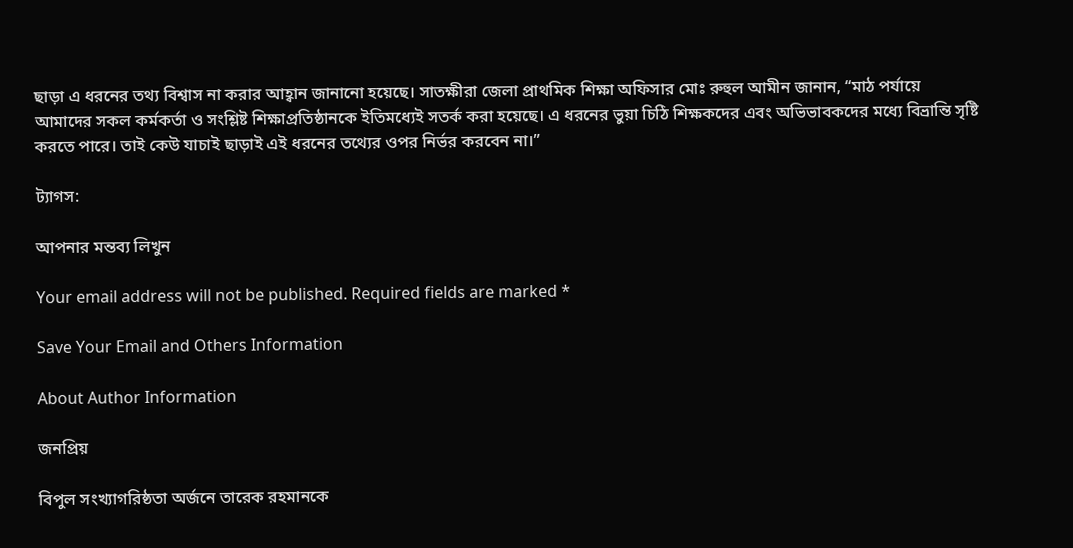ছাড়া এ ধরনের তথ্য বিশ্বাস না করার আহ্বান জানানো হয়েছে। সাতক্ষীরা জেলা প্রাথমিক শিক্ষা অফিসার মোঃ রুহুল আমীন জানান, “মাঠ পর্যায়ে আমাদের সকল কর্মকর্তা ও সংশ্লিষ্ট শিক্ষাপ্রতিষ্ঠানকে ইতিমধ্যেই সতর্ক করা হয়েছে। এ ধরনের ভুয়া চিঠি শিক্ষকদের এবং অভিভাবকদের মধ্যে বিভ্রান্তি সৃষ্টি করতে পারে। তাই কেউ যাচাই ছাড়াই এই ধরনের তথ্যের ওপর নির্ভর করবেন না।”

ট্যাগস:

আপনার মন্তব্য লিখুন

Your email address will not be published. Required fields are marked *

Save Your Email and Others Information

About Author Information

জনপ্রিয়

বিপুল সংখ্যাগরিষ্ঠতা অর্জনে তারেক রহমানকে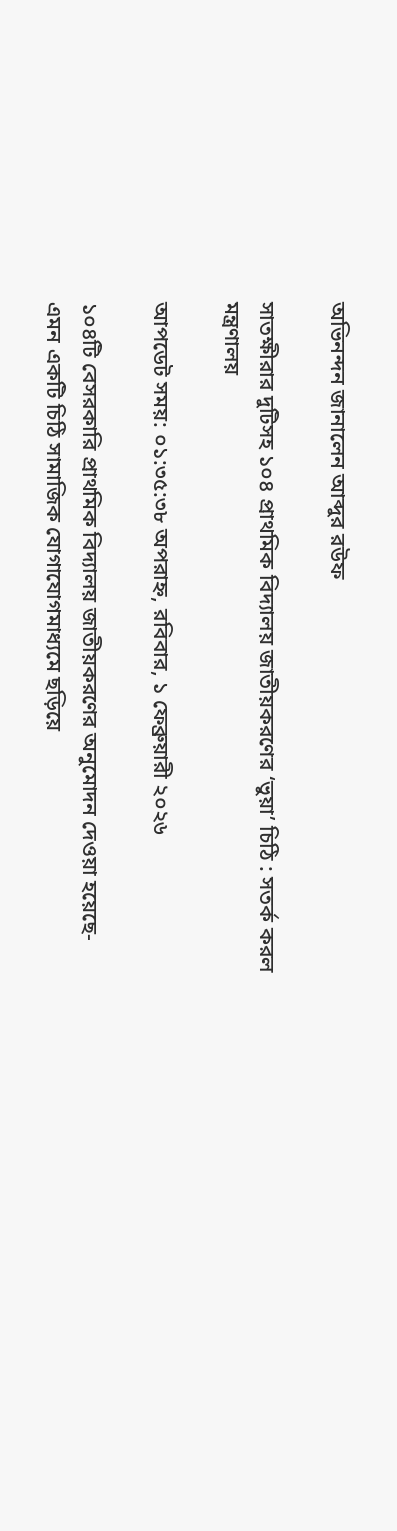অভিনন্দন জানালেন আব্দুর রউফ

সাতক্ষীরার দুটিসহ ১০৪ প্রাথমিক বিদ্যালয় জাতীয়করণের ‘ভুয়া’ চিঠি : সতর্ক করল মন্ত্রণালয়

আপডেট সময়: ০১:৩৫:৩৮ অপরাহ্ন, রবিবার, ১ ফেব্রুয়ারী ২০২৬

১০৪টি বেসরকারি প্রাথমিক বিদ্যালয় জাতীয়করণের অনুমোদন দেওয়া হয়েছে- এমন একটি চিঠি সামাজিক যোগাযোগমাধ্যমে ছড়িয়ে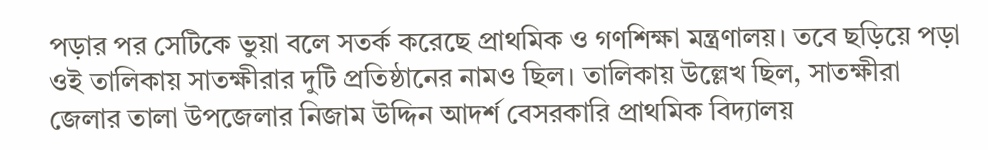পড়ার পর সেটিকে ভুয়া বলে সতর্ক করেছে প্রাথমিক ও গণশিক্ষা মন্ত্রণালয়। তবে ছড়িয়ে পড়া ওই তালিকায় সাতক্ষীরার দুটি প্রতিষ্ঠানের নামও ছিল। তালিকায় উল্লেখ ছিল, সাতক্ষীরা জেলার তালা উপজেলার নিজাম উদ্দিন আদর্শ বেসরকারি প্রাথমিক বিদ্যালয়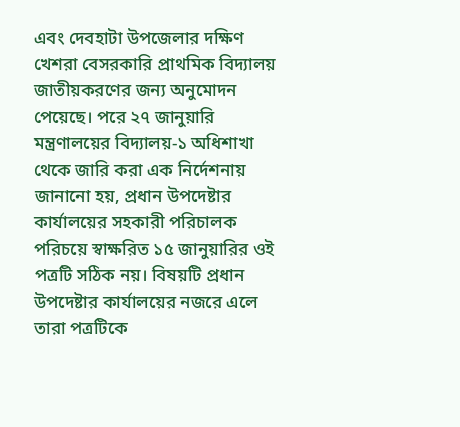এবং দেবহাটা উপজেলার দক্ষিণ খেশরা বেসরকারি প্রাথমিক বিদ্যালয় জাতীয়করণের জন্য অনুমোদন পেয়েছে। পরে ২৭ জানুয়ারি মন্ত্রণালয়ের বিদ্যালয়-১ অধিশাখা থেকে জারি করা এক নির্দেশনায় জানানো হয়, প্রধান উপদেষ্টার কার্যালয়ের সহকারী পরিচালক পরিচয়ে স্বাক্ষরিত ১৫ জানুয়ারির ওই পত্রটি সঠিক নয়। বিষয়টি প্রধান উপদেষ্টার কার্যালয়ের নজরে এলে তারা পত্রটিকে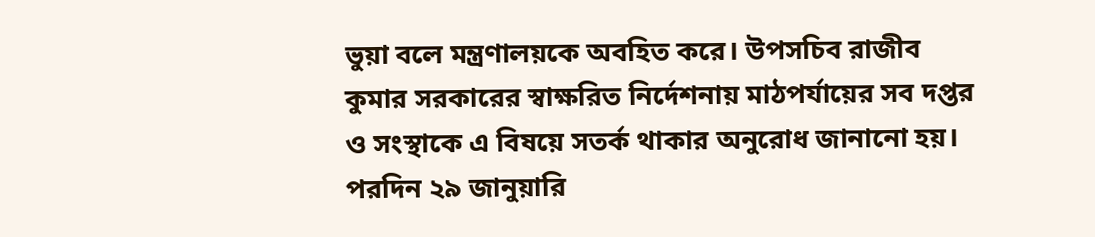ভুয়া বলে মন্ত্রণালয়কে অবহিত করে। উপসচিব রাজীব কুমার সরকারের স্বাক্ষরিত নির্দেশনায় মাঠপর্যায়ের সব দপ্তর ও সংস্থাকে এ বিষয়ে সতর্ক থাকার অনুরোধ জানানো হয়। পরদিন ২৯ জানুয়ারি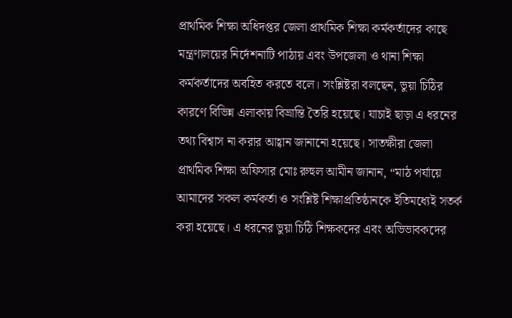প্রাথমিক শিক্ষা অধিদপ্তর জেলা প্রাথমিক শিক্ষা কর্মকর্তাদের কাছে মন্ত্রণালয়ের নির্দেশনাটি পাঠায় এবং উপজেলা ও থানা শিক্ষা কর্মকর্তাদের অবহিত করতে বলে। সংশ্লিষ্টরা বলছেন, ভুয়া চিঠির কারণে বিভিন্ন এলাকায় বিভ্রান্তি তৈরি হয়েছে। যাচাই ছাড়া এ ধরনের তথ্য বিশ্বাস না করার আহ্বান জানানো হয়েছে। সাতক্ষীরা জেলা প্রাথমিক শিক্ষা অফিসার মোঃ রুহুল আমীন জানান, “মাঠ পর্যায়ে আমাদের সকল কর্মকর্তা ও সংশ্লিষ্ট শিক্ষাপ্রতিষ্ঠানকে ইতিমধ্যেই সতর্ক করা হয়েছে। এ ধরনের ভুয়া চিঠি শিক্ষকদের এবং অভিভাবকদের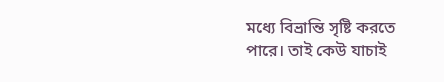মধ্যে বিভ্রান্তি সৃষ্টি করতে পারে। তাই কেউ যাচাই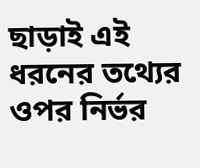ছাড়াই এই ধরনের তথ্যের ওপর নির্ভর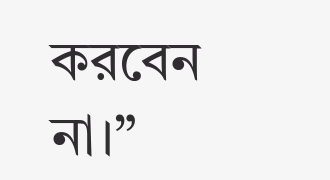করবেন না।”